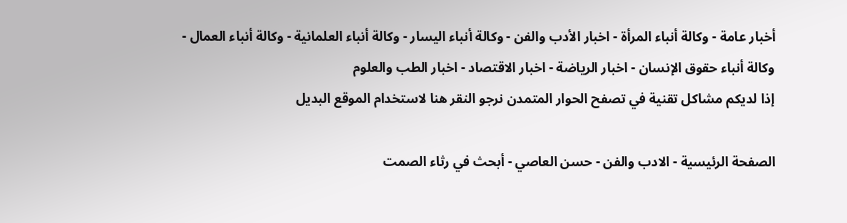أخبار عامة - وكالة أنباء المرأة - اخبار الأدب والفن - وكالة أنباء اليسار - وكالة أنباء العلمانية - وكالة أنباء العمال - وكالة أنباء حقوق الإنسان - اخبار الرياضة - اخبار الاقتصاد - اخبار الطب والعلوم
إذا لديكم مشاكل تقنية في تصفح الحوار المتمدن نرجو النقر هنا لاستخدام الموقع البديل

الصفحة الرئيسية - الادب والفن - حسن العاصي - أبحث في رثاء الصمت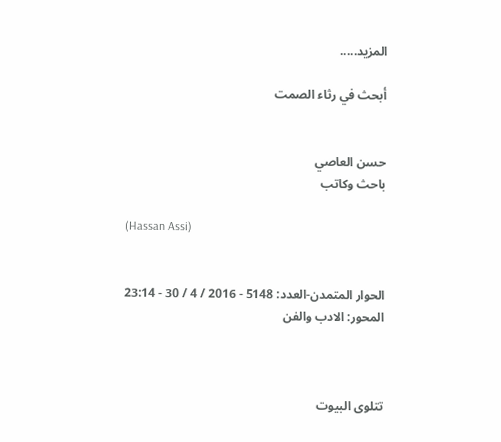المزيد.....

أبحث في رثاء الصمت


حسن العاصي
باحث وكاتب

(Hassan Assi)


الحوار المتمدن-العدد: 5148 - 2016 / 4 / 30 - 23:14
المحور: الادب والفن



تتلوى البيوت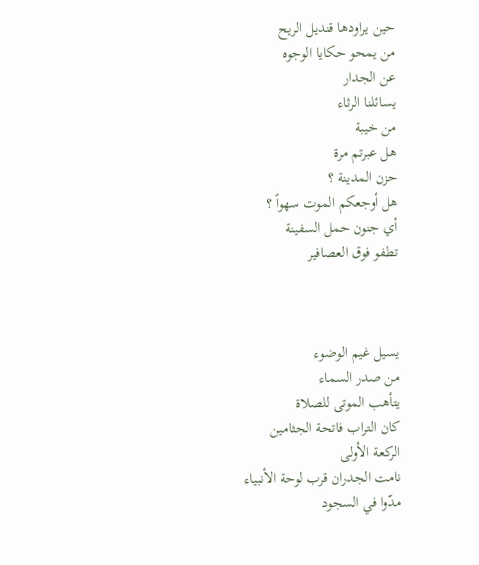حين يراودها قنديل الريح
من يمحو حكايا الوجوه
عن الجدار
يسائلنا الرثاء
من خيبة
هل عبرتم مرة
حزن المدينة ؟
هل أوجعكم الموت سهواً ؟
أي جنون حمل السفينة
تطفو فوق العصافير



يسيل غيم الوضوء
من صدر السماء
يتأهب الموتى للصلاة
كان التراب فاتحة الجثامين
الركعة الأولى
نامت الجدران قرب لوحة الأنبياء
مدّوا في السجود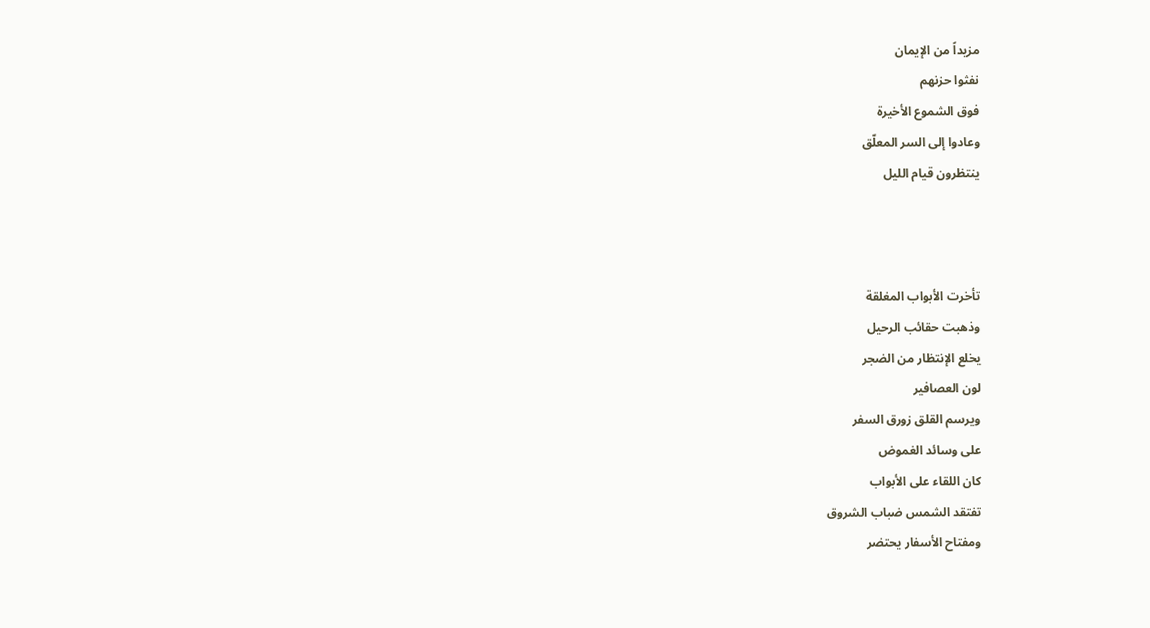مزيداً من الإيمان
نفثوا حزنهم
فوق الشموع الأخيرة
وعادوا إلى السر المعلّق
ينتظرون قيام الليل



تأخرت الأبواب المغلقة
وذهبت حقائب الرحيل
يخلع الإنتظار من الضجر
لون العصافير
ويرسم القلق زورق السفر
على وسائد الغموض
كان اللقاء على الأبواب
تفتقد الشمس ضباب الشروق
ومفتاح الأسفار يحتضر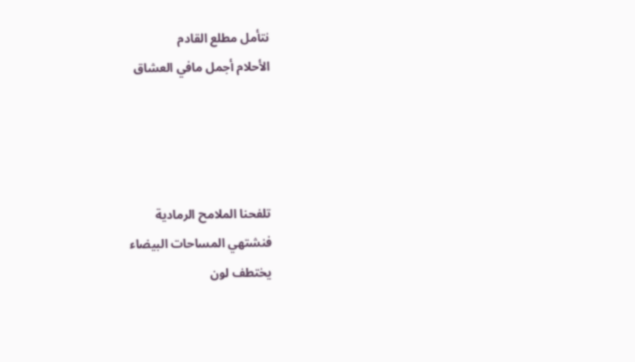نتأمل مطلع القادم
الأحلام أجمل مافي العشاق




تلفحنا الملامح الرمادية
فنشتهي المساحات البيضاء
يختطف لون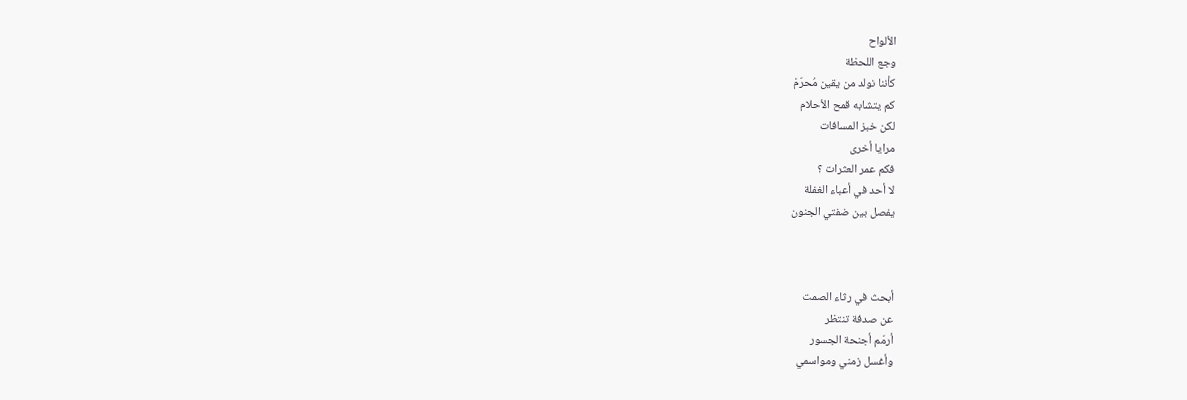الألواح
وجع اللحظة
كأننا نولد من يقين مُحرّمْ
كم يتشابه قمح الأحلام
لكن خبز المسافات
مرايا أخرى
فكم عمر العثرات ؟
لا أحد في أعباء الغفلة
يفصل بين ضفتي الجنون



أبحث في رثاء الصمت
عن صدفة تنتظر
أرمّم أجنحة الجسور
وأغسل زمني ومواسمي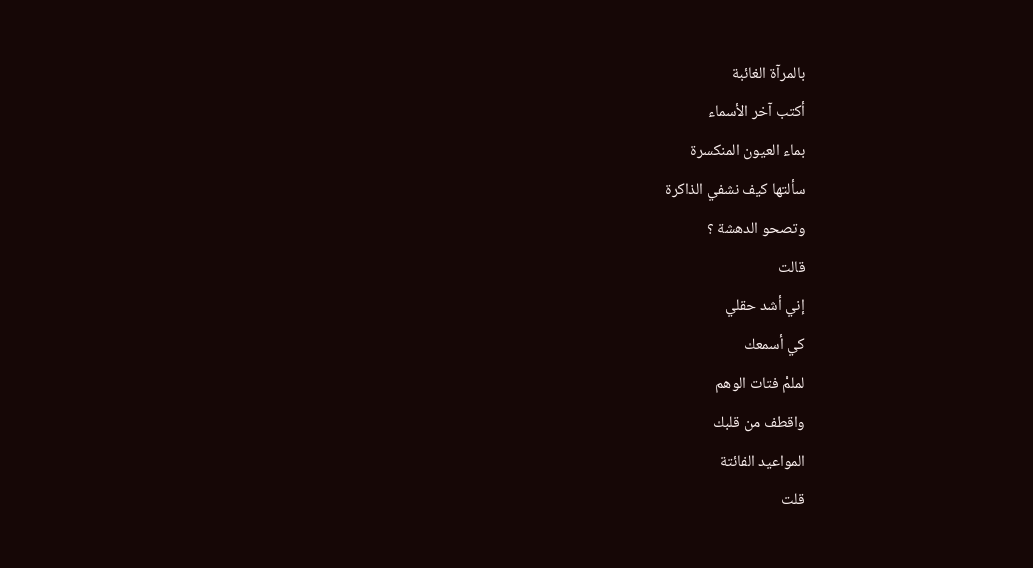بالمرآة الغائبة
أكتب آخر الأسماء
بماء العيون المنكسرة
سألتها كيف نشفي الذاكرة
وتصحو الدهشة ؟
قالت
إني أشد حقلي
كي أسمعك
لملمْ فتات الوهم
واقطف من قلبك
المواعيد الفائتة
قلت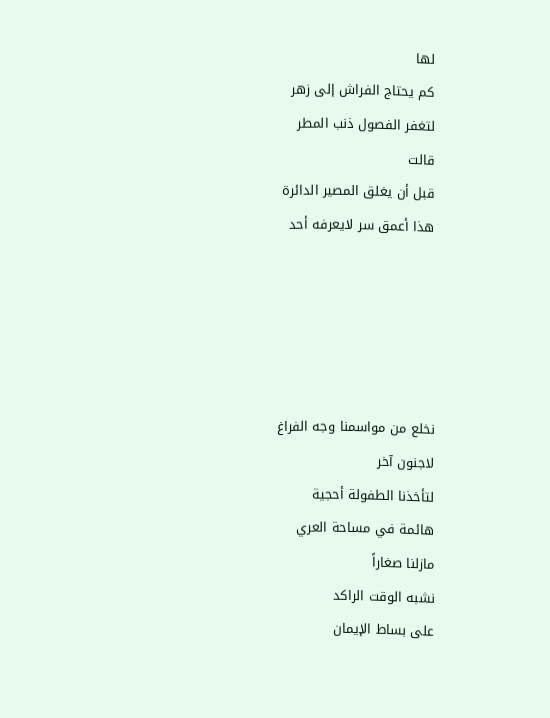لها
كم يحتاج الفراش إلى زهر
لتغفر الفصول ذنب المطر
قالت
قبل أن يغلق المصير الدائرة
هذا أعمق سر لايعرفه أحد





نخلع من مواسمنا وجه الفراغ
لاجنون آخر
لتأخذنا الطفولة أحجية
هائمة في مساحة العري
مازلنا صغاراً
نشبه الوقت الراكد
على بساط الإيمان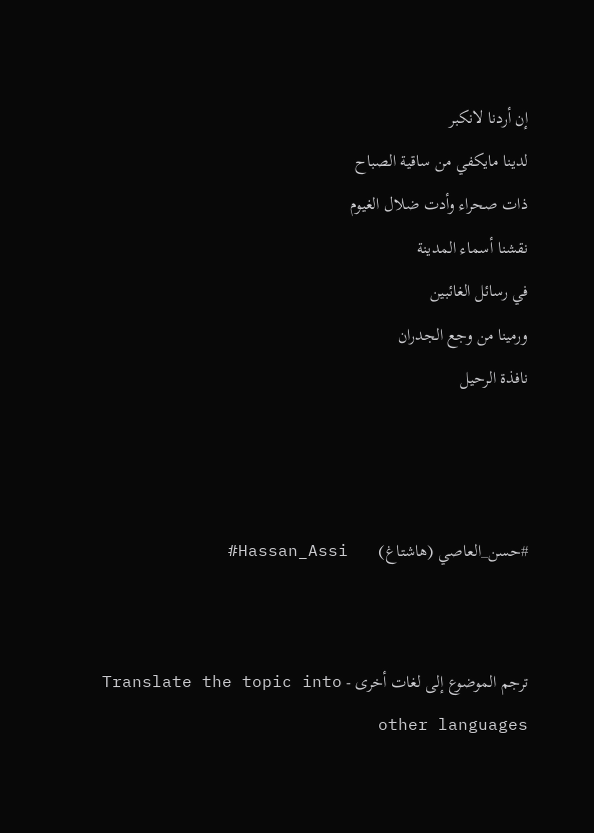إن أردنا لانكبر
لدينا مايكفي من ساقية الصباح
ذات صحراء وأدت ضلال الغيوم
نقشنا أسماء المدينة
في رسائل الغائبين
ورمينا من وجع الجدران
نافذة الرحيل



#حسن_العاصي (هاشتاغ)       Hassan_Assi#


ترجم الموضوع إلى لغات أخرى - Translate the topic into other languages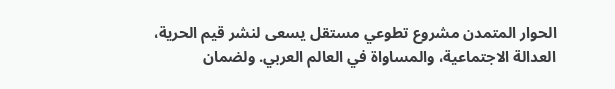الحوار المتمدن مشروع تطوعي مستقل يسعى لنشر قيم الحرية، العدالة الاجتماعية، والمساواة في العالم العربي. ولضمان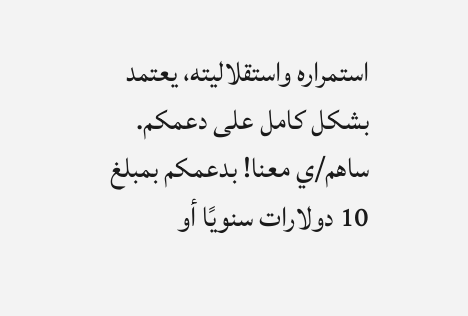استمراره واستقلاليته، يعتمد بشكل كامل على دعمكم. ساهم/ي معنا! بدعمكم بمبلغ 10 دولارات سنويًا أو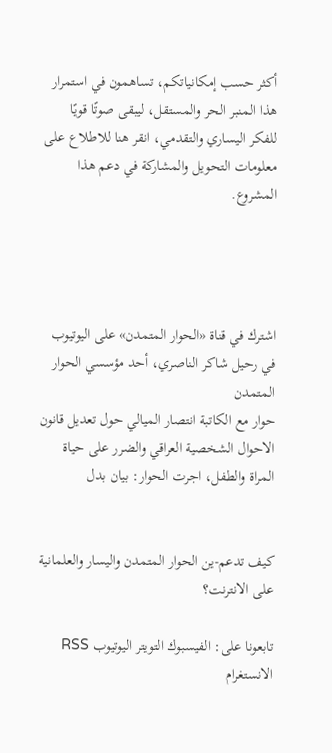أكثر حسب إمكانياتكم، تساهمون في استمرار هذا المنبر الحر والمستقل، ليبقى صوتًا قويًا للفكر اليساري والتقدمي، انقر هنا للاطلاع على معلومات التحويل والمشاركة في دعم هذا المشروع.




اشترك في قناة «الحوار المتمدن» على اليوتيوب
في رحيل شاكر الناصري، أحد مؤسسي الحوار المتمدن
حوار مع الكاتبة انتصار الميالي حول تعديل قانون الاحوال الشخصية العراقي والضرر على حياة المراة والطفل، اجرت الحوار: بيان بدل


كيف تدعم-ين الحوار المتمدن واليسار والعلمانية على الانترنت؟

تابعونا على: الفيسبوك التويتر اليوتيوب RSS الانستغرام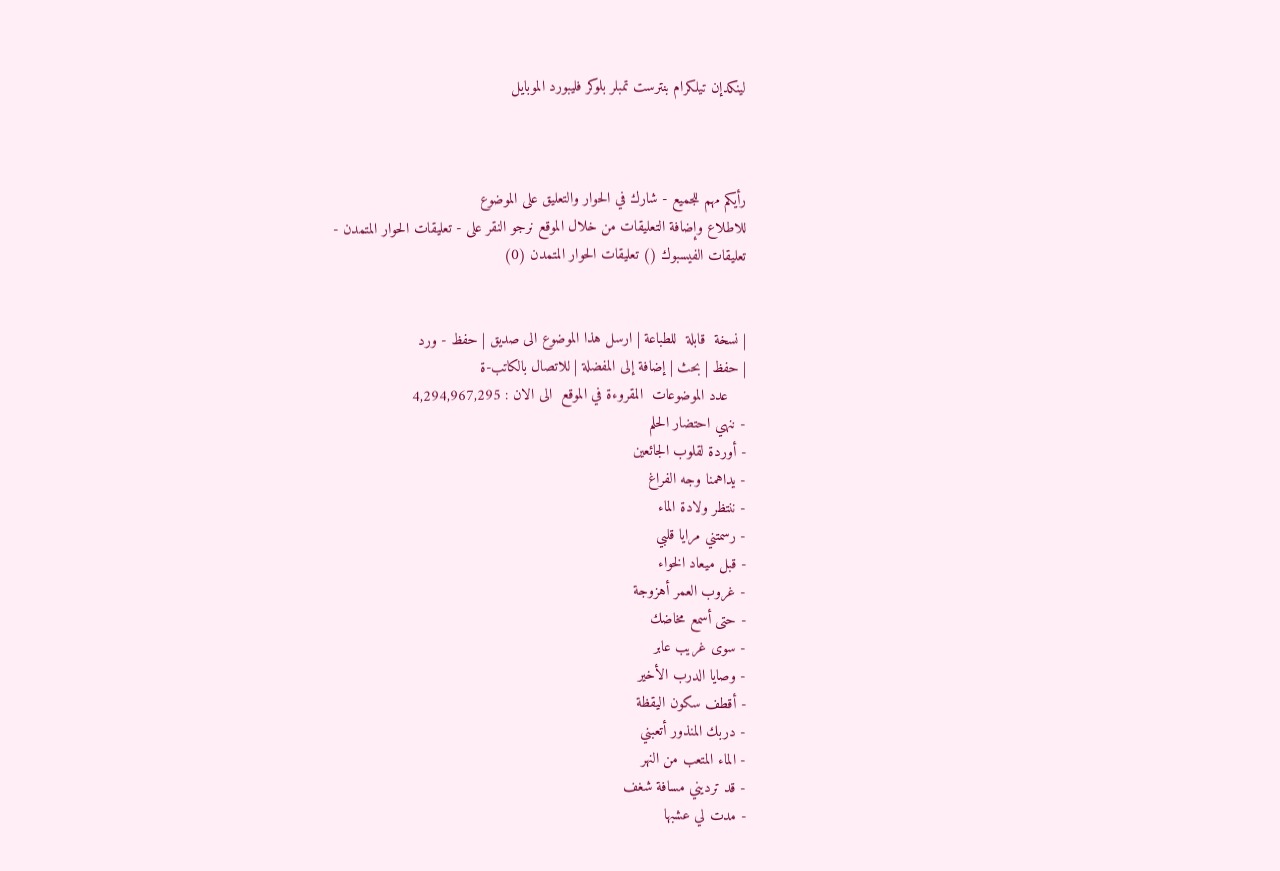لينكدإن تيلكرام بنترست تمبلر بلوكر فليبورد الموبايل



رأيكم مهم للجميع - شارك في الحوار والتعليق على الموضوع
للاطلاع وإضافة التعليقات من خلال الموقع نرجو النقر على - تعليقات الحوار المتمدن -
تعليقات الفيسبوك () تعليقات الحوار المتمدن (0)


| نسخة  قابلة  للطباعة | ارسل هذا الموضوع الى صديق | حفظ - ورد
| حفظ | بحث | إضافة إلى المفضلة | للاتصال بالكاتب-ة
    عدد الموضوعات  المقروءة في الموقع  الى الان : 4,294,967,295
- ننهي احتضار الحلم
- أوردة لقلوب الجائعين
- يداهمنا وجه الفراغ
- ننتظر ولادة الماء
- رسمتني مرايا قلبي
- قبل ميعاد الخواء
- غروب العمر أهزوجة
- حتى أسمع مخاضك
- سوى غريب عابر
- وصايا الدرب الأخير
- أقطف سكون اليقظة
- دربك المنذور أتعبني
- الماء المتعب من النهر
- قد ترديني مسافة شغف
- مدت لي عشبها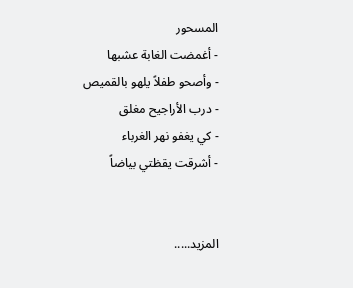المسحور
- أغمضت الغابة عشبها
- وأصحو طفلاً يلهو بالقميص
- درب الأراجيح مغلق
- كي يغفو نهر الغرباء
- أشرقت يقظتي بياضاً


المزيد.....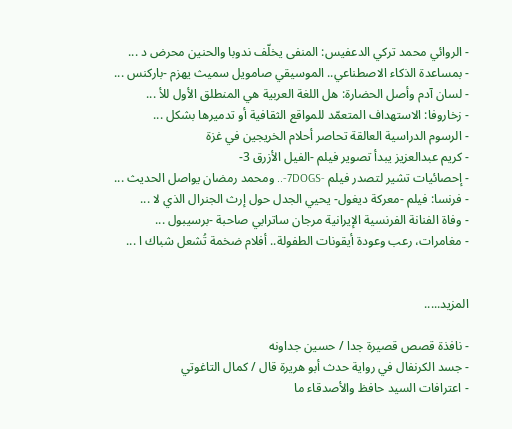- الروائي محمد تركي الدعفيس: المنفى يخلّف ندوبا والحنين محرض د ...
- بمساعدة الذكاء الاصطناعي.. الموسيقي صامويل سميث يهزم -باركنس ...
- لسان آدم وأصل الحضارة: هل اللغة العربية هي المنطلق الأول للأ ...
- زخاروفا: الاستهداف المتعمّد للمواقع الثقافية أو تدميرها بشكل ...
- الرسوم الدراسية العالقة تحاصر أحلام الخريجين في غزة
- كريم عبدالعزيز يبدأ تصوير فيلم -الفيل الأزرق 3-
- إحصائيات تشير لتصدر فيلم -7DOGS-.. ومحمد رمضان يواصل الحديث ...
- فرنسا: فيلم -معركة ديغول- يحيي الجدل حول إرث الجنرال الذي لا ...
- وفاة الفنانة الفرنسية الإيرانية مرجان ساترابي صاحبة -برسيبول ...
- مغامرات، رعب وعودة أيقونات الطفولة.. أفلام ضخمة تُشعل شباك ا ...


المزيد.....

- نافذة قصص قصيرة جدا / حسين جداونه
- جسد الكرنفال في رواية حدث أبو هريرة قال / كمال التاغوتي
- اعترافات السيد حافظ والأصدقاء ما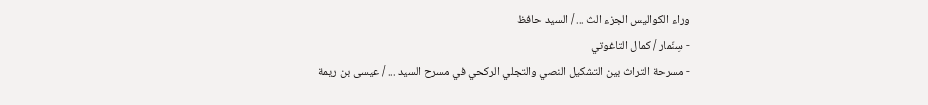وراء الكواليس الجزء الث ... / السيد حافظ
- سِنّمار / كمال التاغوتي
- مسرحة التراث بين التشكيل النصي والتجلي الركحي في مسرح السيد ... / عيسى بن ريمة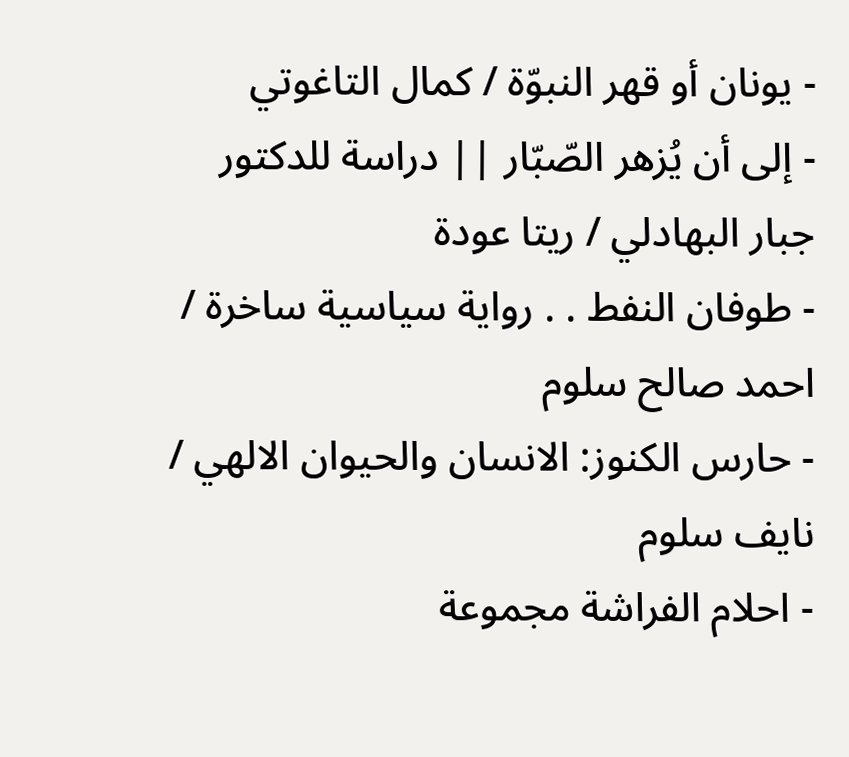- يونان أو قهر النبوّة / كمال التاغوتي
- إلى أن يُزهر الصّبّار || دراسة للدكتور جبار البهادلي / ريتا عودة
- طوفان النفط . . رواية سياسية ساخرة / احمد صالح سلوم
- حارس الكنوز: الانسان والحيوان الالهي / نايف سلوم
- احلام الفراشة مجموعة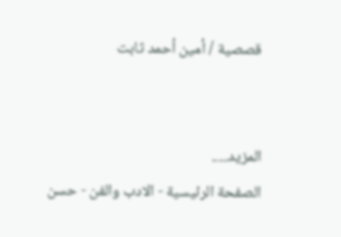قصصية / أمين أحمد ثابت


المزيد.....
الصفحة الرئيسية - الادب والفن - حسن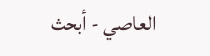العاصي - أبحث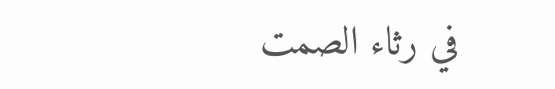في رثاء الصمت